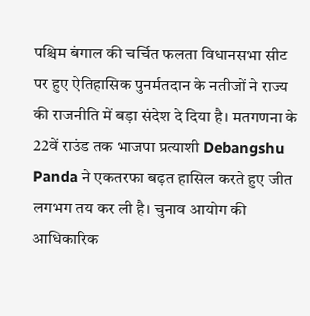पश्चिम बंगाल की चर्चित फलता विधानसभा सीट पर हुए ऐतिहासिक पुनर्मतदान के नतीजों ने राज्य की राजनीति में बड़ा संदेश दे दिया है। मतगणना के 22वें राउंड तक भाजपा प्रत्याशी Debangshu Panda ने एकतरफा बढ़त हासिल करते हुए जीत लगभग तय कर ली है। चुनाव आयोग की आधिकारिक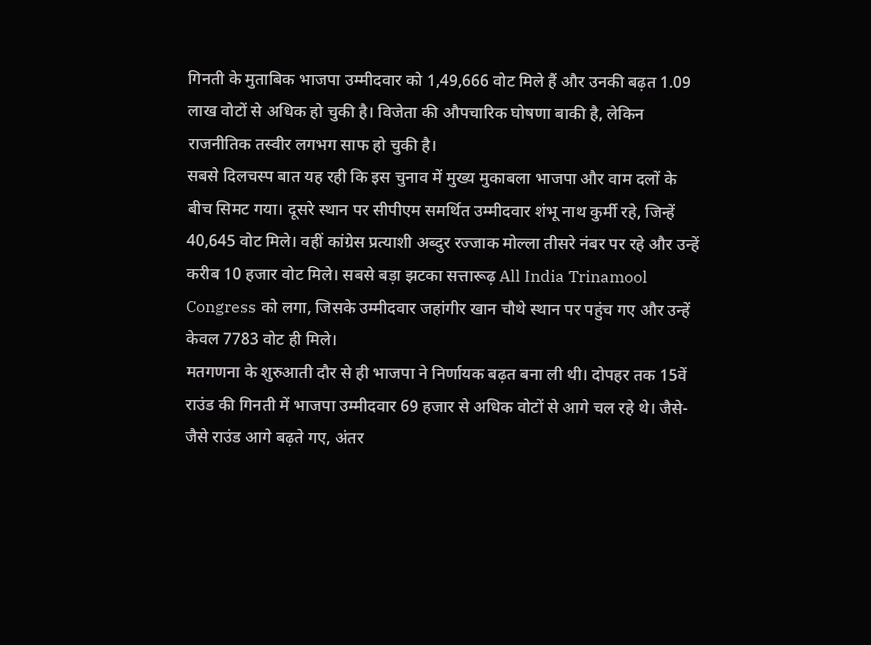गिनती के मुताबिक भाजपा उम्मीदवार को 1,49,666 वोट मिले हैं और उनकी बढ़त 1.09 लाख वोटों से अधिक हो चुकी है। विजेता की औपचारिक घोषणा बाकी है, लेकिन राजनीतिक तस्वीर लगभग साफ हो चुकी है।
सबसे दिलचस्प बात यह रही कि इस चुनाव में मुख्य मुकाबला भाजपा और वाम दलों के बीच सिमट गया। दूसरे स्थान पर सीपीएम समर्थित उम्मीदवार शंभू नाथ कुर्मी रहे, जिन्हें 40,645 वोट मिले। वहीं कांग्रेस प्रत्याशी अब्दुर रज्जाक मोल्ला तीसरे नंबर पर रहे और उन्हें करीब 10 हजार वोट मिले। सबसे बड़ा झटका सत्तारूढ़ All India Trinamool Congress को लगा, जिसके उम्मीदवार जहांगीर खान चौथे स्थान पर पहुंच गए और उन्हें केवल 7783 वोट ही मिले।
मतगणना के शुरुआती दौर से ही भाजपा ने निर्णायक बढ़त बना ली थी। दोपहर तक 15वें राउंड की गिनती में भाजपा उम्मीदवार 69 हजार से अधिक वोटों से आगे चल रहे थे। जैसे-जैसे राउंड आगे बढ़ते गए, अंतर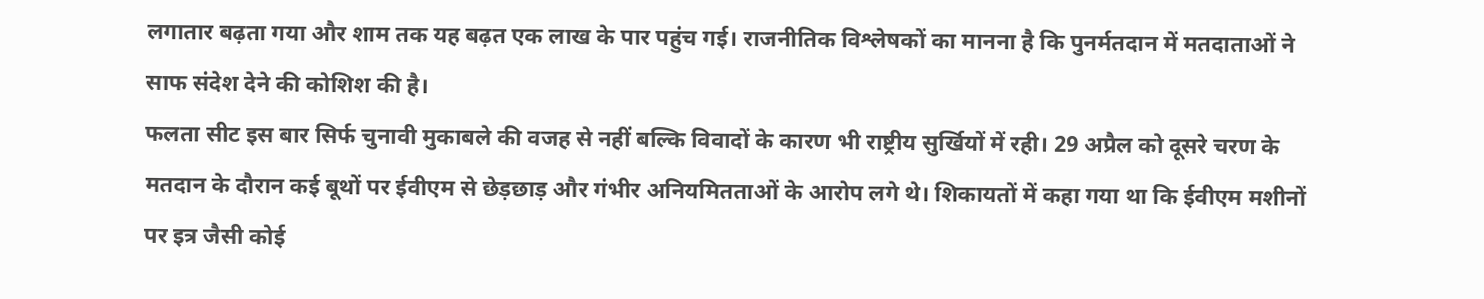लगातार बढ़ता गया और शाम तक यह बढ़त एक लाख के पार पहुंच गई। राजनीतिक विश्लेषकों का मानना है कि पुनर्मतदान में मतदाताओं ने साफ संदेश देने की कोशिश की है।
फलता सीट इस बार सिर्फ चुनावी मुकाबले की वजह से नहीं बल्कि विवादों के कारण भी राष्ट्रीय सुर्खियों में रही। 29 अप्रैल को दूसरे चरण के मतदान के दौरान कई बूथों पर ईवीएम से छेड़छाड़ और गंभीर अनियमितताओं के आरोप लगे थे। शिकायतों में कहा गया था कि ईवीएम मशीनों पर इत्र जैसी कोई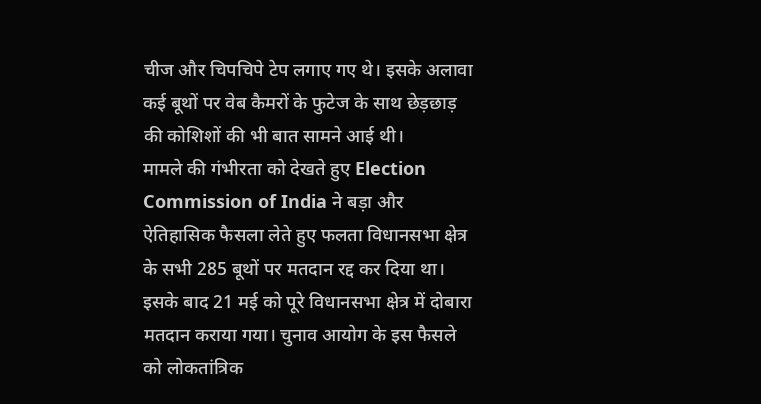चीज और चिपचिपे टेप लगाए गए थे। इसके अलावा कई बूथों पर वेब कैमरों के फुटेज के साथ छेड़छाड़ की कोशिशों की भी बात सामने आई थी।
मामले की गंभीरता को देखते हुए Election Commission of India ने बड़ा और ऐतिहासिक फैसला लेते हुए फलता विधानसभा क्षेत्र के सभी 285 बूथों पर मतदान रद्द कर दिया था। इसके बाद 21 मई को पूरे विधानसभा क्षेत्र में दोबारा मतदान कराया गया। चुनाव आयोग के इस फैसले को लोकतांत्रिक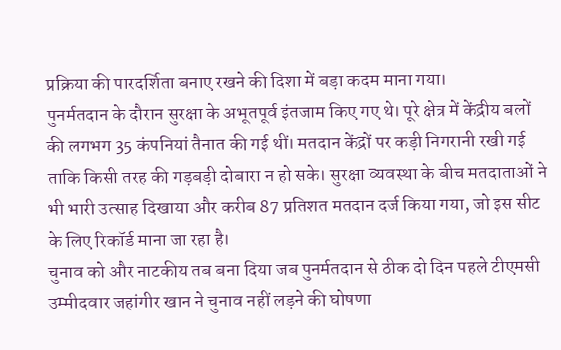प्रक्रिया की पारदर्शिता बनाए रखने की दिशा में बड़ा कदम माना गया।
पुनर्मतदान के दौरान सुरक्षा के अभूतपूर्व इंतजाम किए गए थे। पूरे क्षेत्र में केंद्रीय बलों की लगभग 35 कंपनियां तैनात की गई थीं। मतदान केंद्रों पर कड़ी निगरानी रखी गई ताकि किसी तरह की गड़बड़ी दोबारा न हो सके। सुरक्षा व्यवस्था के बीच मतदाताओं ने भी भारी उत्साह दिखाया और करीब 87 प्रतिशत मतदान दर्ज किया गया, जो इस सीट के लिए रिकॉर्ड माना जा रहा है।
चुनाव को और नाटकीय तब बना दिया जब पुनर्मतदान से ठीक दो दिन पहले टीएमसी उम्मीदवार जहांगीर खान ने चुनाव नहीं लड़ने की घोषणा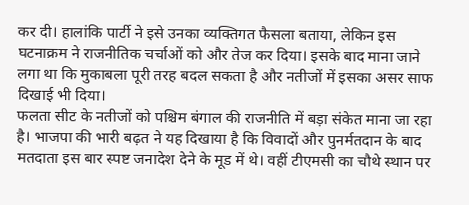कर दी। हालांकि पार्टी ने इसे उनका व्यक्तिगत फैसला बताया, लेकिन इस घटनाक्रम ने राजनीतिक चर्चाओं को और तेज कर दिया। इसके बाद माना जाने लगा था कि मुकाबला पूरी तरह बदल सकता है और नतीजों में इसका असर साफ दिखाई भी दिया।
फलता सीट के नतीजों को पश्चिम बंगाल की राजनीति में बड़ा संकेत माना जा रहा है। भाजपा की भारी बढ़त ने यह दिखाया है कि विवादों और पुनर्मतदान के बाद मतदाता इस बार स्पष्ट जनादेश देने के मूड में थे। वहीं टीएमसी का चौथे स्थान पर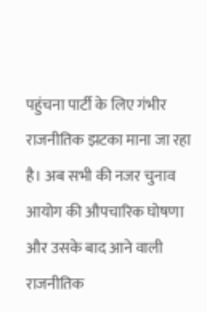पहुंचना पार्टी के लिए गंभीर राजनीतिक झटका माना जा रहा है। अब सभी की नजर चुनाव आयोग की औपचारिक घोषणा और उसके बाद आने वाली राजनीतिक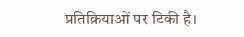प्रतिक्रियाओं पर टिकी है।